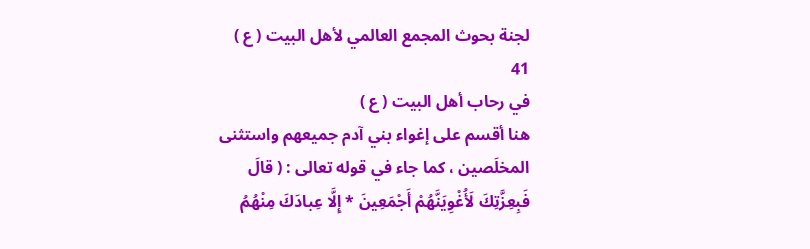لجنة بحوث المجمع العالمي لأهل البيت ( ع )
41
في رحاب أهل البيت ( ع )
هنا أقسم على إغواء بني آدم جميعهم واستثنى المخلَصين ، كما جاء في قوله تعالى : ( قالَ فَبِعِزَّتِكَ لَأُغْوِيَنَّهُمْ أَجْمَعِينَ * إِلَّا عِبادَكَ مِنْهُمُ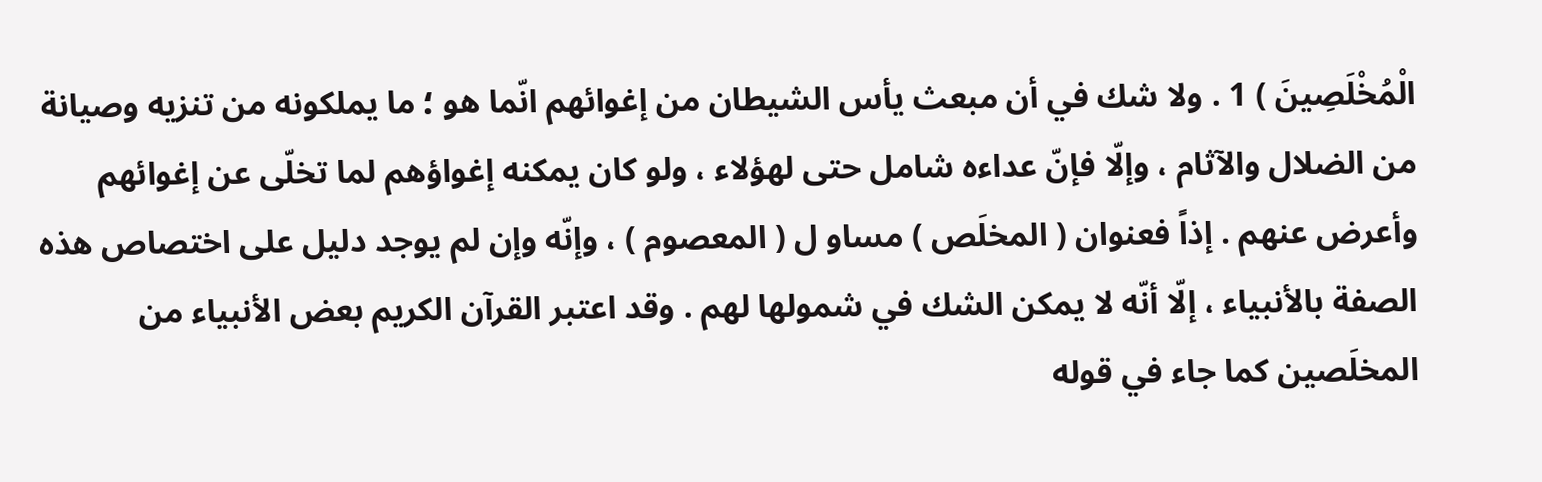الْمُخْلَصِينَ ) 1 . ولا شك في أن مبعث يأس الشيطان من إغوائهم انّما هو ؛ ما يملكونه من تنزيه وصيانة من الضلال والآثام ، وإلّا فإنّ عداءه شامل حتى لهؤلاء ، ولو كان يمكنه إغواؤهم لما تخلّى عن إغوائهم وأعرض عنهم . إذاً فعنوان ( المخلَص ) مساو ل ( المعصوم ) ، وإنّه وإن لم يوجد دليل على اختصاص هذه الصفة بالأنبياء ، إلّا أنّه لا يمكن الشك في شمولها لهم . وقد اعتبر القرآن الكريم بعض الأنبياء من المخلَصين كما جاء في قوله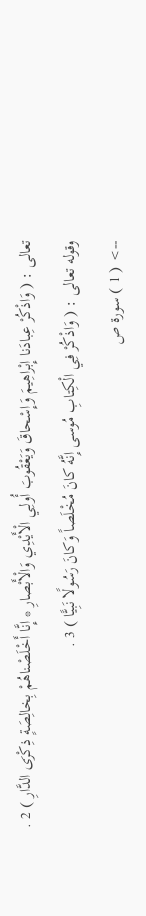تعالى : ( وَاذْكُرْ عِبادَنا إِبْراهِيمَ وَإِسْحاقَ وَيَعْقُوبَ أُولِي الْأَيْدِي وَالْأَبْصارِ * إِنَّا أَخْلَصْناهُمْ بِخالِصَةٍ ذِكْرَى الدَّارِ ) 2 . وقوله تعالى : ( وَاذْكُرْ فِي الْكِتابِ مُوسى إِنَّهُ كانَ مُخْلَصاً وَكانَ رَسُولًا نَبِيًّا ) 3 .
--> ( 1 ) سورة ص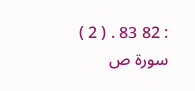: 82 83 . ( 2 ) سورة ص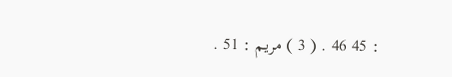: 45 46 . ( 3 ) مريم : 51 .